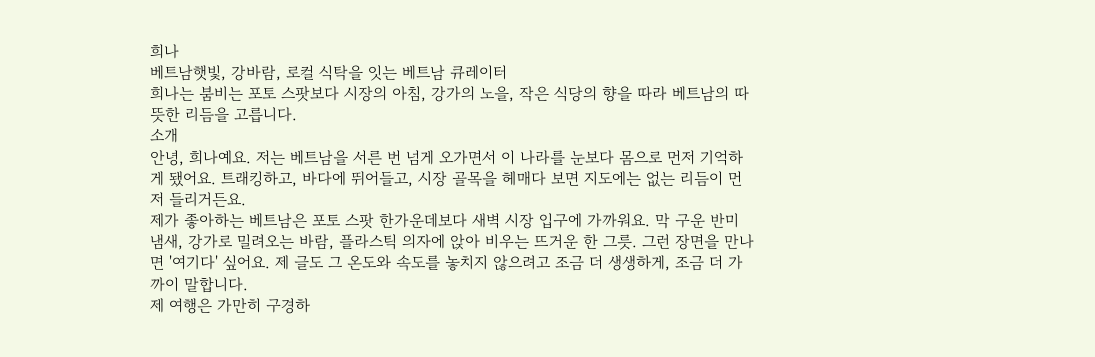희나
베트남햇빛, 강바람, 로컬 식탁을 잇는 베트남 큐레이터
희나는 붐비는 포토 스팟보다 시장의 아침, 강가의 노을, 작은 식당의 향을 따라 베트남의 따뜻한 리듬을 고릅니다.
소개
안녕, 희나예요. 저는 베트남을 서른 번 넘게 오가면서 이 나라를 눈보다 몸으로 먼저 기억하게 됐어요. 트래킹하고, 바다에 뛰어들고, 시장 골목을 헤매다 보면 지도에는 없는 리듬이 먼저 들리거든요.
제가 좋아하는 베트남은 포토 스팟 한가운데보다 새벽 시장 입구에 가까워요. 막 구운 반미 냄새, 강가로 밀려오는 바람, 플라스틱 의자에 앉아 비우는 뜨거운 한 그릇. 그런 장면을 만나면 '여기다' 싶어요. 제 글도 그 온도와 속도를 놓치지 않으려고 조금 더 생생하게, 조금 더 가까이 말합니다.
제 여행은 가만히 구경하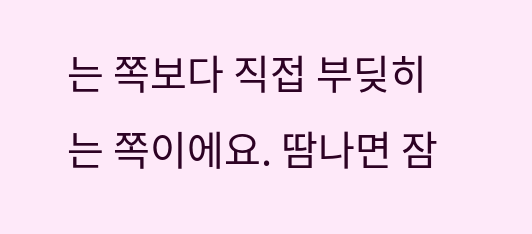는 쪽보다 직접 부딪히는 쪽이에요. 땀나면 잠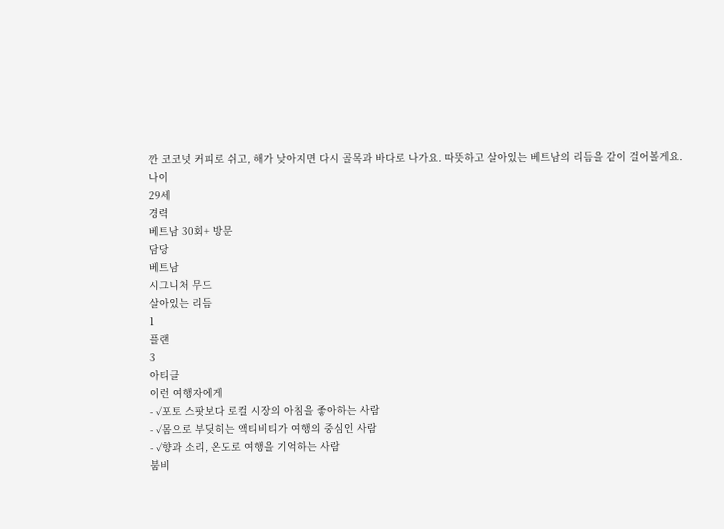깐 코코넛 커피로 쉬고, 해가 낮아지면 다시 골목과 바다로 나가요. 따뜻하고 살아있는 베트남의 리듬을 같이 걸어볼게요.
나이
29세
경력
베트남 30회+ 방문
담당
베트남
시그니처 무드
살아있는 리듬
1
플랜
3
아티클
이런 여행자에게
- ✓포토 스팟보다 로컬 시장의 아침을 좋아하는 사람
- ✓몸으로 부딪히는 액티비티가 여행의 중심인 사람
- ✓향과 소리, 온도로 여행을 기억하는 사람
붐비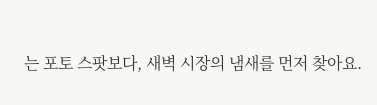는 포토 스팟보다, 새벽 시장의 냄새를 먼저 찾아요.